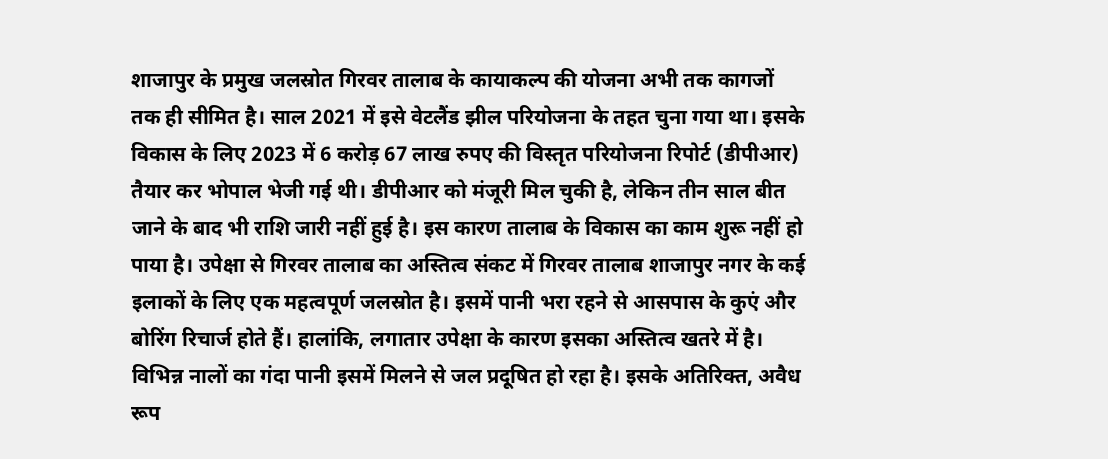शाजापुर के प्रमुख जलस्रोत गिरवर तालाब के कायाकल्प की योजना अभी तक कागजों तक ही सीमित है। साल 2021 में इसे वेटलैंड झील परियोजना के तहत चुना गया था। इसके विकास के लिए 2023 में 6 करोड़ 67 लाख रुपए की विस्तृत परियोजना रिपोर्ट (डीपीआर) तैयार कर भोपाल भेजी गई थी। डीपीआर को मंजूरी मिल चुकी है, लेकिन तीन साल बीत जाने के बाद भी राशि जारी नहीं हुई है। इस कारण तालाब के विकास का काम शुरू नहीं हो पाया है। उपेक्षा से गिरवर तालाब का अस्तित्व संकट में गिरवर तालाब शाजापुर नगर के कई इलाकों के लिए एक महत्वपूर्ण जलस्रोत है। इसमें पानी भरा रहने से आसपास के कुएं और बोरिंग रिचार्ज होते हैं। हालांकि, लगातार उपेक्षा के कारण इसका अस्तित्व खतरे में है। विभिन्न नालों का गंदा पानी इसमें मिलने से जल प्रदूषित हो रहा है। इसके अतिरिक्त, अवैध रूप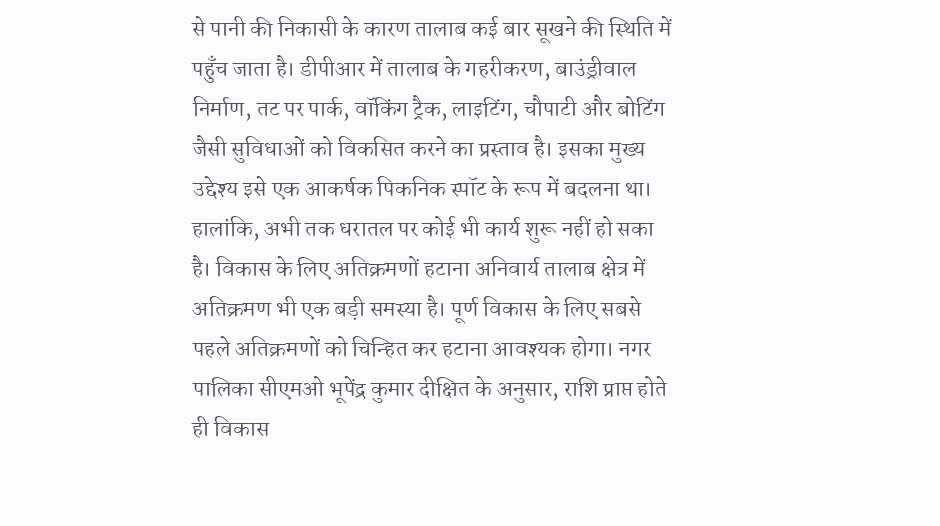से पानी की निकासी के कारण तालाब कई बार सूखने की स्थिति में पहुँच जाता है। डीपीआर में तालाब के गहरीकरण, बाउंड्रीवाल निर्माण, तट पर पार्क, वॉकिंग ट्रैक, लाइटिंग, चौपाटी और बोटिंग जैसी सुविधाओं को विकसित करने का प्रस्ताव है। इसका मुख्य उद्देश्य इसे एक आकर्षक पिकनिक स्पॉट के रूप में बदलना था। हालांकि, अभी तक धरातल पर कोई भी कार्य शुरू नहीं हो सका है। विकास के लिए अतिक्रमणों हटाना अनिवार्य तालाब क्षेत्र में अतिक्रमण भी एक बड़ी समस्या है। पूर्ण विकास के लिए सबसे पहले अतिक्रमणों को चिन्हित कर हटाना आवश्यक होगा। नगर पालिका सीएमओ भूपेंद्र कुमार दीक्षित के अनुसार, राशि प्राप्त होते ही विकास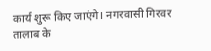कार्य शुरू किए जाएंगे। नगरवासी गिरवर तालाब के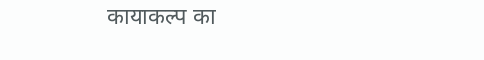कायाकल्प का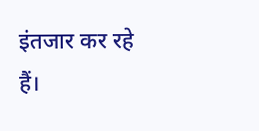इंतजार कर रहे हैं।